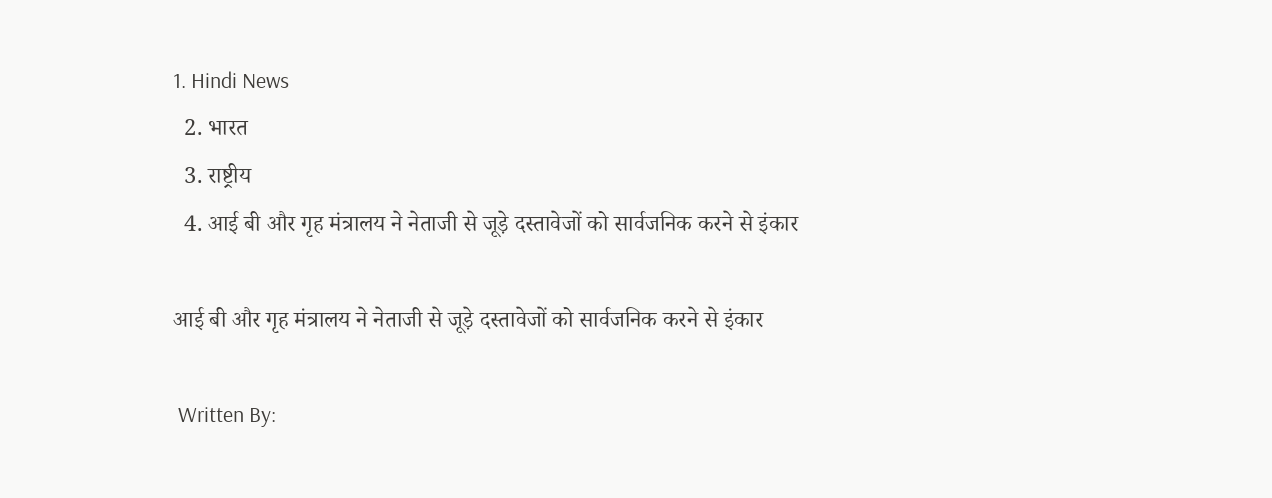1. Hindi News
  2. भारत
  3. राष्ट्रीय
  4. आई बी और गृह मंत्रालय ने नेताजी से जूड़े दस्तावेजों को सार्वजनिक करने से इंकार

आई बी और गृह मंत्रालय ने नेताजी से जूड़े दस्तावेजों को सार्वजनिक करने से इंकार

 Written By: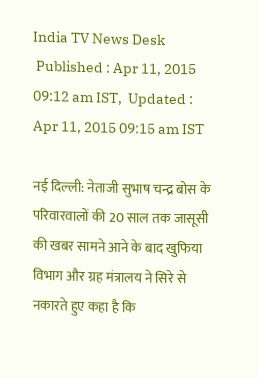India TV News Desk
 Published : Apr 11, 2015 09:12 am IST,  Updated : Apr 11, 2015 09:15 am IST

नई दिल्‍ली: नेताजी सुभाष चन्द्र बोस के परिवारवालों की 20 साल तक जासूसी की खबर सामने आने के बाद खुफिया विभाग और ग्रह मंत्रालय ने सिरे से नकारते हुए कहा है कि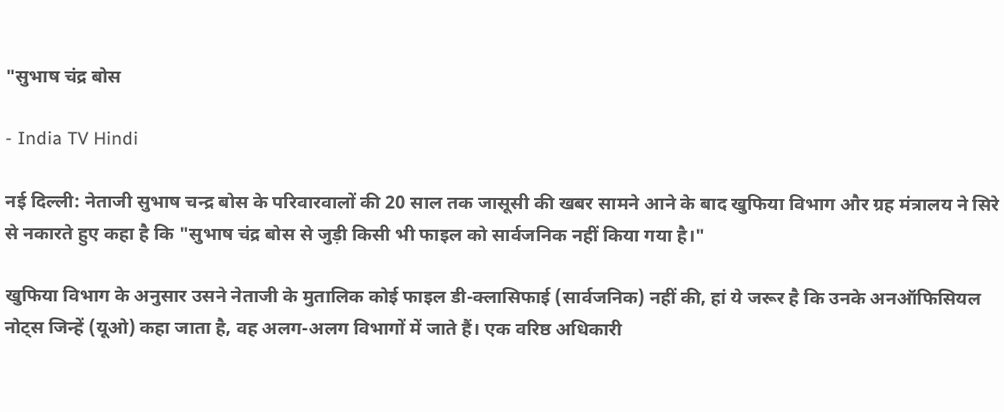"सुभाष चंद्र बोस

- India TV Hindi

नई दिल्‍ली: नेताजी सुभाष चन्द्र बोस के परिवारवालों की 20 साल तक जासूसी की खबर सामने आने के बाद खुफिया विभाग और ग्रह मंत्रालय ने सिरे से नकारते हुए कहा है कि "सुभाष चंद्र बोस से जुड़ी किसी भी फाइल को सार्वजनिक नहीं किया गया है।"

खुफिया विभाग के अनुसार उसने नेताजी के मुतालिक कोई फाइल डी-क्‍लासिफाई (सार्वजनिक) नहीं की, हां ये जरूर है कि उनके अनऑफिसियल नोट्स जिन्हें (यूओ) कहा जाता है, वह अलग-अलग विभागों में जाते हैं। एक वरिष्ठ अधिकारी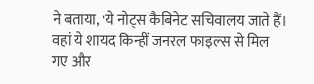ने बताया, 'ये नोट्स कैबिनेट सचिवालय जाते हैं। वहां ये शायद कि‍न्हीं जनरल फाइल्स से मिल गए और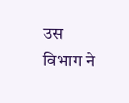उस विभाग ने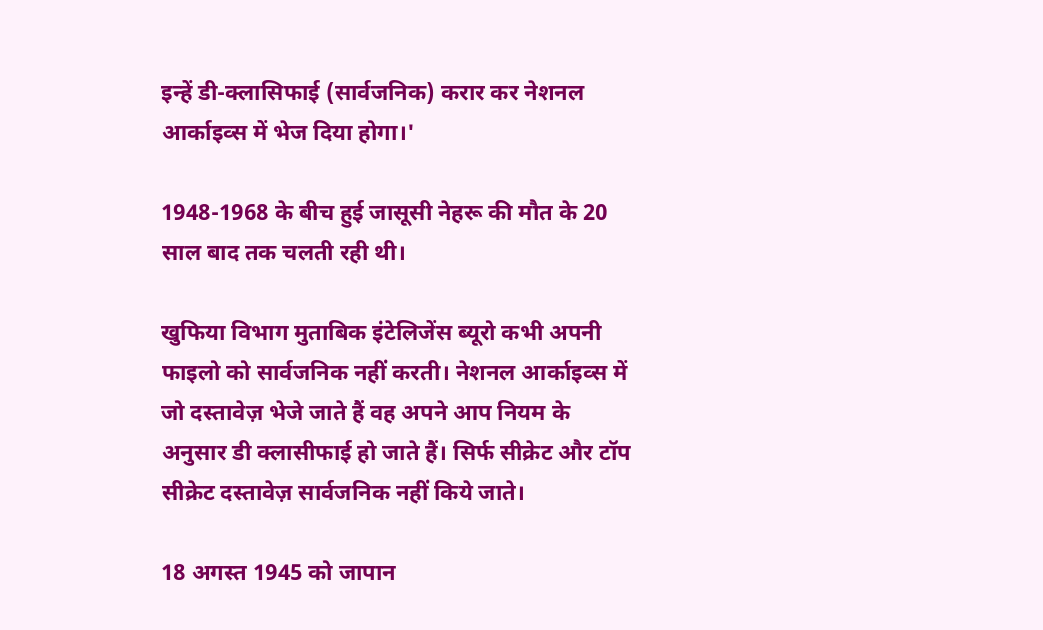इन्हें डी-क्‍लासिफाई (सार्वजनिक) करार कर नेशनल आर्काइव्स में भेज दिया होगा।'

1948-1968 के बीच हुई जासूसी नेहरू की मौत के 20 साल बाद तक चलती रही थी।

खुफिया विभाग मुताबिक इंटेलिजेंस ब्यूरो कभी अपनी फाइलो को सार्वजनिक नहीं करती। नेशनल आर्काइव्स में जो दस्तावेज़ भेजे जाते हैं वह अपने आप नियम के अनुसार डी क्लासीफाई हो जाते हैं। सिर्फ सीक्रेट और टॉप सीक्रेट दस्तावेज़ सार्वजनिक नहीं किये जाते।

18 अगस्त 1945 को जापान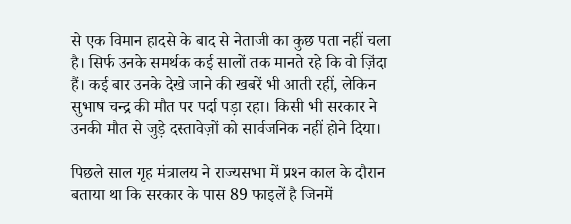से एक विमान हादसे के बाद से नेताजी का कुछ पता नहीं चला है। सिर्फ उनके समर्थक कई सालों तक मानते रहे कि वो ज़िंदा हैं। कई बार उनके देखे जाने की खबरें भी आती रहीं, लेकिन सुभाष चन्द्र की मौत पर पर्दा पड़ा रहा। किसी भी सरकार ने उनकी मौत से जुड़े दस्तावेज़ों को सार्वजनिक नहीं होने दिया।

पिछले साल गृह मंत्रालय ने राज्यसभा में प्रश्‍न काल के दौरान बताया था कि सरकार के पास 89 फाइलें है जिनमें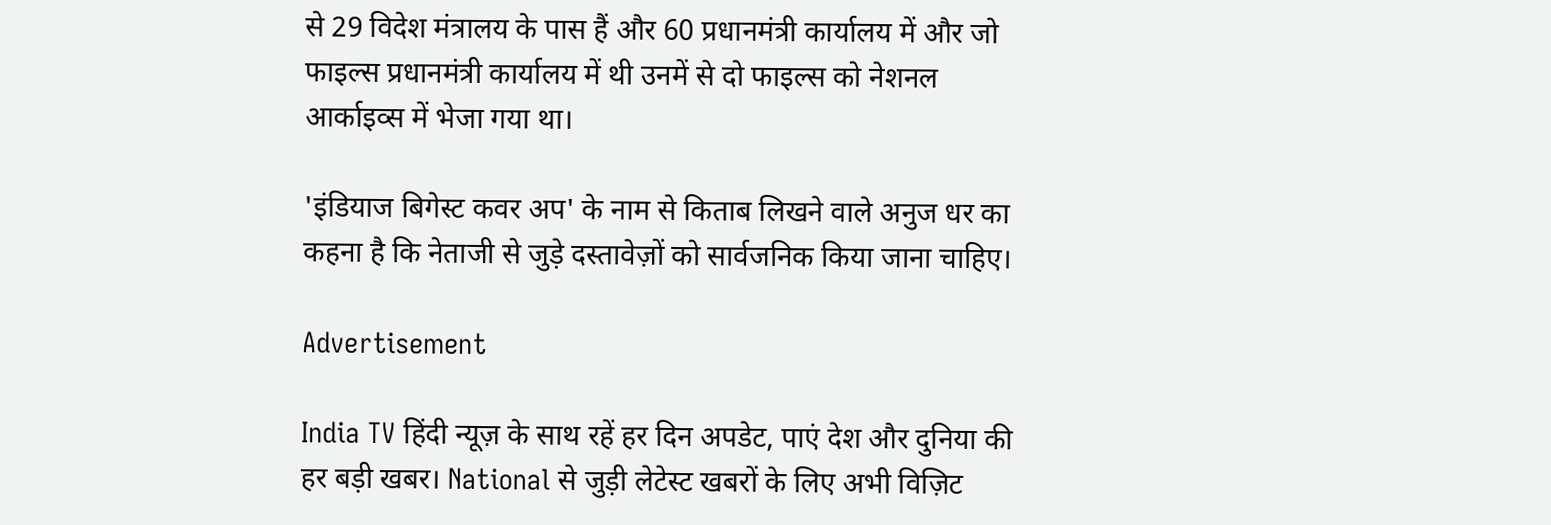से 29 विदेश मंत्रालय के पास हैं और 60 प्रधानमंत्री कार्यालय में और जो फाइल्स प्रधानमंत्री कार्यालय में थी उनमें से दो फाइल्स को नेशनल आर्काइव्स में भेजा गया था।

'इंडियाज बिगेस्‍ट कवर अप' के नाम से किताब लिखने वाले अनुज धर का कहना है कि नेताजी से जुड़े दस्तावेज़ों को सार्वजनिक किया जाना चाहिए।

Advertisement

India TV हिंदी न्यूज़ के साथ रहें हर दिन अपडेट, पाएं देश और दुनिया की हर बड़ी खबर। National से जुड़ी लेटेस्ट खबरों के लिए अभी विज़िट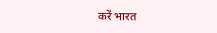करें भारत